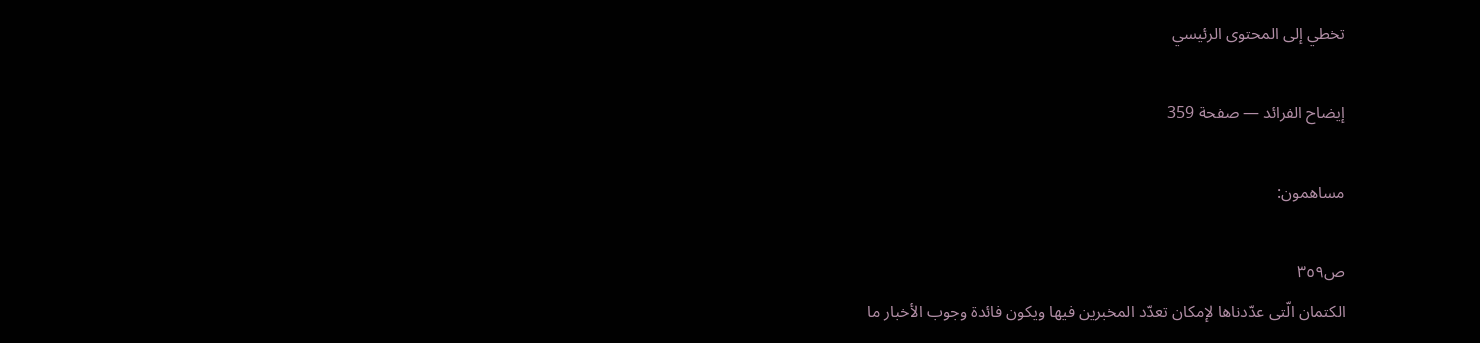تخطي إلى المحتوى الرئيسي

إيضاح الفرائد — صفحة 359

مساهمون:

ص٣٥٩
الكتمان الّتى عدّدناها لإمكان تعدّد المخبرين فيها ويكون فائدة وجوب الأخبار ما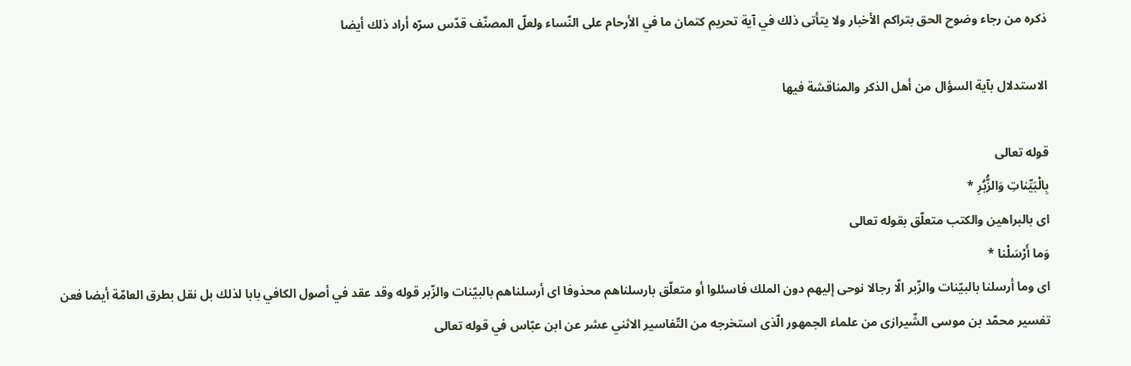ذكره من رجاء وضوح الحق بتراكم الأخبار ولا يتأتى ذلك في آية تحريم كتمان ما في الأرحام على النّساء ولعلّ المصنّف قدّس سرّه أراد ذلك أيضا

الاستدلال بآية السؤال من أهل الذكر والمناقشة فيها

قوله تعالى
بِالْبَيِّناتِ وَالزُّبُرِ *
اى بالبراهين والكتب متعلّق بقوله تعالى
وَما أَرْسَلْنا *
اى وما أرسلنا بالبيّنات والزّبر الّا رجالا نوحى إليهم دون الملك فاسئلوا أو متعلّق بارسلناهم محذوفا اى أرسلناهم بالبيّنات والزّبر قوله وقد عقد في أصول الكافي بابا لذلك بل نقل بطرق العامّة أيضا فعن تفسير محمّد بن موسى الشّيرازى من علماء الجمهور الّذى استخرجه من التّفاسير الاثني عشر عن ابن عبّاس في قوله تعالى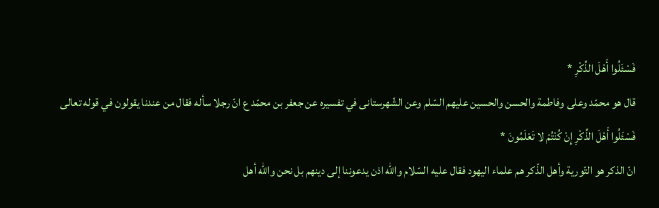فَسْئَلُوا أَهْلَ الذِّكْرِ *
قال هو محمّد وعلى وفاطمة والحسن والحسين عليهم السّلم وعن الشّهرستانى في تفسيره عن جعفر بن محمّد ع انّ رجلا سأله فقال من عندنا يقولون في قوله تعالى
فَسْئَلُوا أَهْلَ الذِّكْرِ إِنْ كُنْتُمْ لا تَعْلَمُونَ *
انّ الذكر هو التّورية وأهل الذّكر هم علماء اليهود فقال عليه السّلام واللّه اذن يدعوننا إلى دينهم بل نحن واللّه أهل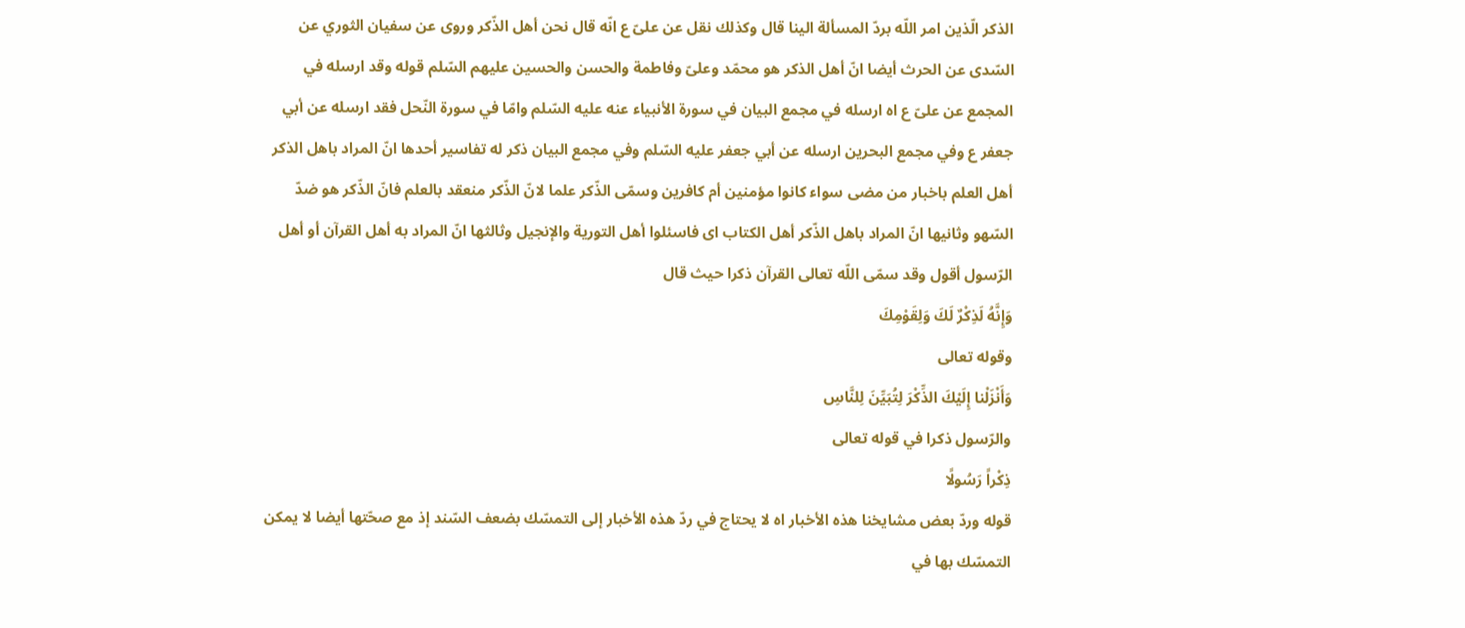الذكر الّذين امر اللّه بردّ المسألة الينا قال وكذلك نقل عن علىّ ع انّه قال نحن أهل الذّكر وروى عن سفيان الثوري عن السّدى عن الحرث أيضا انّ أهل الذكر هو محمّد وعلىّ وفاطمة والحسن والحسين عليهم السّلم قوله وقد ارسله في المجمع عن علىّ ع اه ارسله في مجمع البيان في سورة الأنبياء عنه عليه السّلم وامّا في سورة النّحل فقد ارسله عن أبي جعفر ع وفي مجمع البحرين ارسله عن أبي جعفر عليه السّلم وفي مجمع البيان ذكر له تفاسير أحدها انّ المراد باهل الذكر أهل العلم باخبار من مضى سواء كانوا مؤمنين أم كافرين وسمّى الذّكر علما لانّ الذّكر منعقد بالعلم فانّ الذّكر هو ضدّ السّهو وثانيها انّ المراد باهل الذّكر أهل الكتاب اى فاسئلوا أهل التورية والإنجيل وثالثها انّ المراد به أهل القرآن أو أهل الرّسول أقول وقد سمّى اللّه تعالى القرآن ذكرا حيث قال
وَإِنَّهُ لَذِكْرٌ لَكَ وَلِقَوْمِكَ
وقوله تعالى
وَأَنْزَلْنا إِلَيْكَ الذِّكْرَ لِتُبَيِّنَ لِلنَّاسِ
والرّسول ذكرا في قوله تعالى
ذِكْراً رَسُولًا
قوله وردّ بعض مشايخنا هذه الأخبار اه لا يحتاج في ردّ هذه الأخبار إلى التمسّك بضعف السّند إذ مع صحّتها أيضا لا يمكن التمسّك بها في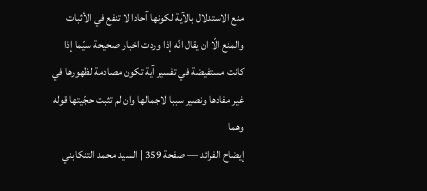منع الاستدلال بالآية لكونها آحادا لا تنفع في الأثبات والمنع الّا ان يقال انّه إذا وردت اخبار صحيحة سيّما إذا كانت مستفيضة في تفسير آية تكون مصادمة لظهورها في غير مفادها ونصير سببا لاجمالها وان لم تثبت حجّيتها قوله وهما
إيضاح الفرائد — صفحة 359 | السيد محمد التنكابني